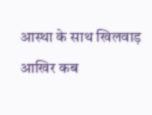आस्था के साथ खिलवाड़ आखिर कब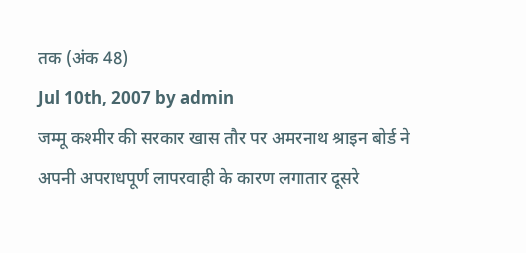तक (अंक 48)
Jul 10th, 2007 by admin
जम्मू कश्मीर की सरकार खास तौर पर अमरनाथ श्राइन बोर्ड ने अपनी अपराधपूर्ण लापरवाही के कारण लगातार दूसरे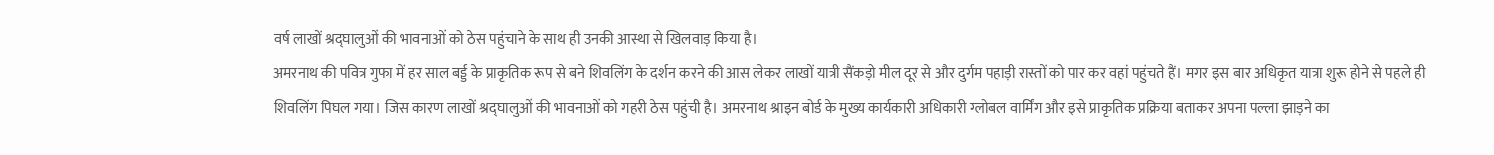वर्ष लाखों श्रद्घालुओं की भावनाओं को ठेस पहुंचाने के साथ ही उनकी आस्था से खिलवाड़ किया है।
अमरनाथ की पवित्र गुफा में हर साल बर्ड्ड के प्राकृतिक रूप से बने शिवलिंग के दर्शन करने की आस लेकर लाखों यात्री सैंकड़ो मील दूर से और दुर्गम पहाड़ी रास्तों को पार कर वहां पहुंचते हैं। मगर इस बार अधिकृत यात्रा शुरू होने से पहले ही शिवलिंग पिघल गया। जिस कारण लाखों श्रद्घालुओं की भावनाओं को गहरी ठेस पहुंची है। अमरनाथ श्राइन बोर्ड के मुख्य कार्यकारी अधिकारी ग्लोबल वार्मिंग और इसे प्राकृतिक प्रक्रिया बताकर अपना पल्ला झाड़ने का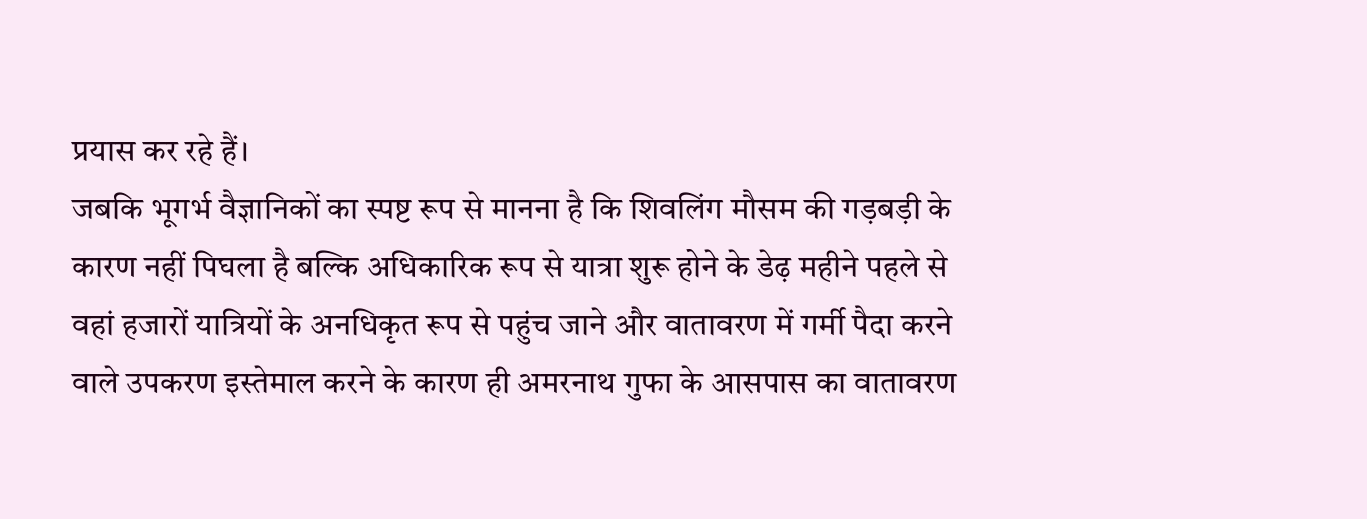प्रयास कर रहे हैं।
जबकि भूगर्भ वैज्ञानिकों का स्पष्ट रूप से मानना है कि शिवलिंग मौसम की गड़बड़ी के कारण नहीं पिघला है बल्कि अधिकारिक रूप से यात्रा शुरू होने के डेढ़ महीने पहले से वहां हजारों यात्रियों के अनधिकृत रूप से पहुंच जाने और वातावरण में गर्मी पैदा करने वाले उपकरण इस्तेमाल करने के कारण ही अमरनाथ गुफा के आसपास का वातावरण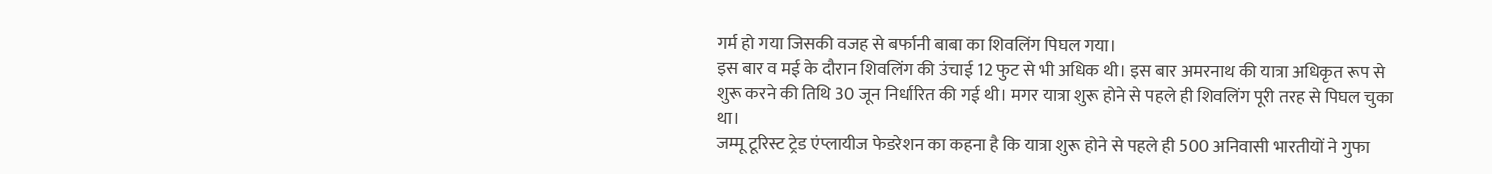गर्म हो गया जिसकी वजह से बर्फानी बाबा का शिवलिंग पिघल गया।
इस बार व मई के दौरान शिवलिंग की उंचाई 12 फुट से भी अधिक थी। इस बार अमरनाथ की यात्रा अधिकृत रूप से शुरू करने की तिथि 30 जून निर्धारित की गई थी। मगर यात्रा शुरू होने से पहले ही शिवलिंग पूरी तरह से पिघल चुका था।
जम्मू टूरिस्ट ट्रेड एंप्लायीज फेडरेशन का कहना है कि यात्रा शुरू होने से पहले ही 500 अनिवासी भारतीयों ने गुफा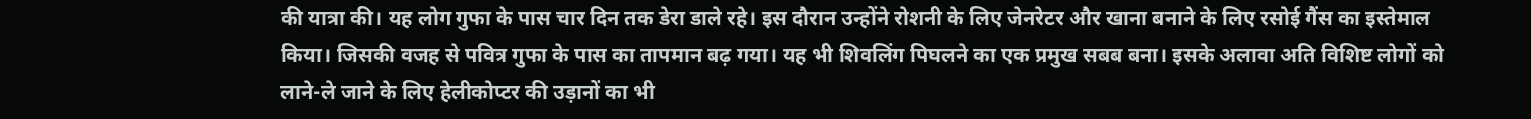की यात्रा की। यह लोग गुफा के पास चार दिन तक डेरा डाले रहे। इस दौरान उन्होंने रोशनी के लिए जेनरेटर और खाना बनाने के लिए रसोई गैंस का इस्तेमाल किया। जिसकी वजह से पवित्र गुफा के पास का तापमान बढ़ गया। यह भी शिवलिंग पिघलने का एक प्रमुख सबब बना। इसके अलावा अति विशिष्ट लोगों को लाने-ले जाने के लिए हेलीकोप्टर की उड़ानों का भी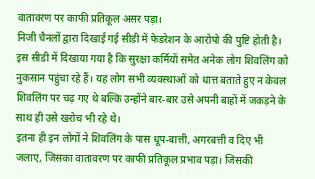वातावरण पर काफी प्रतिकूल असर पड़ा।
निजी चैनलों द्वारा दिखाई गई सीडी में फेडरेशन के आरोपो की पुष्टि होती है। इस सीडी में दिखाया गया है कि सुरक्षा कर्मियों समेत अनेक लोग शिवलिंग को नुकसान पहुंचा रहे हैं। यह लोग सभी व्यवस्थाओं को धात्त बताते हुए न केवल शिवलिंग पर चढ़ गए थे बल्कि उन्होंने बार-बार उसे अपनी बाहों में जकड़ने के साथ ही उसे खरोच भी रहे थे।
इतना ही इन लोगों ने शिवलिंग के पास धूप-बात्ती, अगरबत्ती व दिए भी जलाए, जिसका वातावरण पर काफी प्रतिकूल प्रभाव पड़ा। जिसकी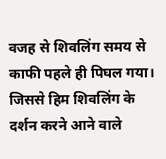वजह से शिवलिंग समय से काफी पहले ही पिघल गया। जिससे हिम शिवलिंग के दर्शन करने आने वाले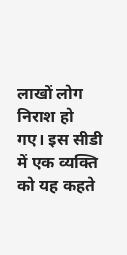लाखों लोग निराश हो गए। इस सीडी में एक व्यक्ति को यह कहते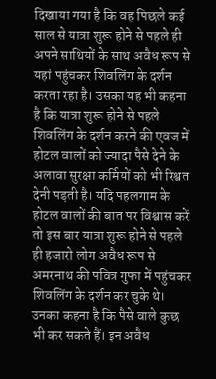दिखाया गया है कि वह पिछले कई साल से यात्रा शुरू होने से पहले ही अपने साथियों के साथ अवैध रूप से यहां पहुंचकर शिवलिंग के दर्शन करता रहा है। उसका यह भी कहना है कि यात्रा शुरू होने से पहले शिवलिंग के दर्शन करने की एवज में होटल वालों को ज्यादा पैसे देने के अलावा सुरक्षा कर्मियों को भी रिश्वत देनी पड़ती है। यदि पहलगाम के होटल वालों की बात पर विश्वास करें तो इस बार यात्रा शुरू होने से पहले ही हजारो लोग अवैध रूप से अमरनाथ की पवित्र गुफा में पहुंचकर शिवलिंग के दर्शन कर चुके थे। उनका कहना है कि पैसे वाले कुछ भी कर सकते हैं। इन अवैध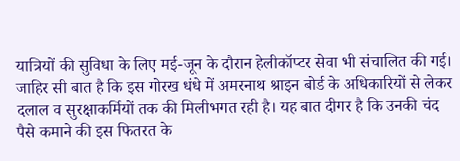यात्रियों की सुविधा के लिए मई-जून के दौरान हेलीकॉप्टर सेवा भी संचालित की गई।
जाहिर सी बात है कि इस गोरख धंधे में अमरनाथ श्राइन बोर्ड के अधिकारियों से लेकर दलाल व सुरक्षाकर्मियों तक की मिलीभगत रही है। यह बात दीगर है कि उनकी चंद पैसे कमाने की इस फितरत के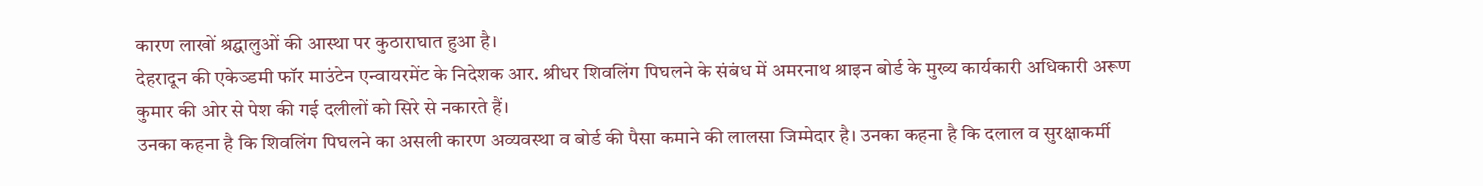कारण लाखों श्रद्घालुओं की आस्था पर कुठाराघात हुआ है।
देहरादून की एकेञ्डमी फॉर माउंटेन एन्वायरमेंट के निदेशक आर. श्रीधर शिवलिंग पिघलने के संबंध में अमरनाथ श्राइन बोर्ड के मुख्य कार्यकारी अधिकारी अरूण कुमार की ओर से पेश की गई दलीलों को सिरे से नकारते हैं।
उनका कहना है कि शिवलिंग पिघलने का असली कारण अव्यवस्था व बोर्ड की पैसा कमाने की लालसा जिम्मेदार है। उनका कहना है कि दलाल व सुरक्षाकर्मी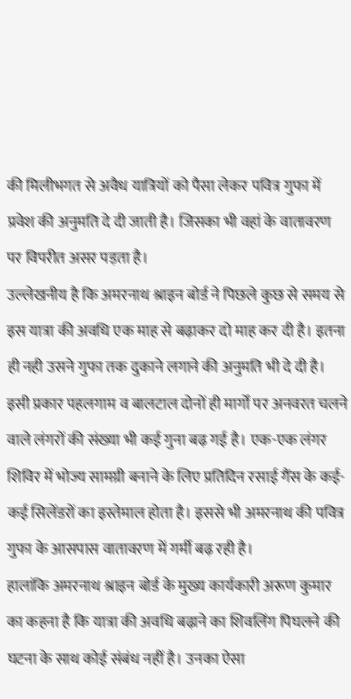की मिलीभगत से अवैध यात्रियों को पैसा लेकर पवित्र गुफा में प्रवेश की अनुमति दे दी जाती है। जिसका भी वहां के वातावरण पर विपरीत असर पड़ता है।
उल्लेखनीय है कि अमरनाथ श्राइन बोर्ड ने पिछले कुछ से समय से इस यात्रा की अवधि एक माह से बढ़ाकर दो माह कर दी है। इतना ही नही उसने गुफा तक दुकाने लगाने की अनुमति भी दे दी है। इसी प्रकार पहलगाम व बालटाल दोनों ही मार्गों पर अनवरत चलने वाले लंगरों की संख्या भी कई गुना बढ़ गई है। एक-एक लंगर शिविर में भोज्य सामग्री बनाने के लिए प्रतिदिन रसाई गैंस के कई-कई सिलेंडरों का इस्तेमाल होता है। इससे भी अमरनाथ की पवित्र गुफा के आसपास वातावरण में गर्मी बढ़ रही है।
हालांकि अमरनाथ श्राइन बोर्ड के मुख्य कार्यकारी अरूण कुमार का कहना है कि यात्रा की अवधि बढ़ाने का शिवलिंग पिघलने की घटना के साथ कोई संबंध नहीं है। उनका ऐसा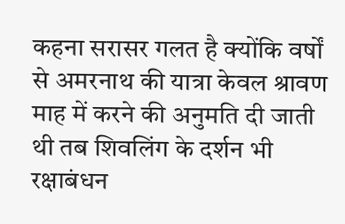कहना सरासर गलत है क्योंकि वर्षों से अमरनाथ की यात्रा केवल श्रावण माह में करने की अनुमति दी जाती थी तब शिवलिंग के दर्शन भी रक्षाबंधन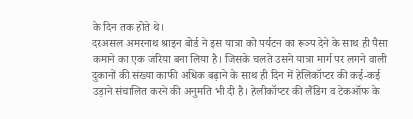के दिन तक होते थे।
दरअसल अमरनाथ श्राइन बोर्ड ने इस यात्रा को पर्यटन का रूञ्प देने के साथ ही पैसा कमाने का एक जरिया बना लिया है। जिसके चलते उसने यात्रा मार्ग पर लगने वाली दुकानों की संख्या काफी अधिक बढ़ाने के साथ ही दिन में हेलिकॉप्टर की कई-कई उड़ाने संचालित करने की अनुमति भी दी है। हेलीकॉप्टर की लैंडिग व टेकऑफ के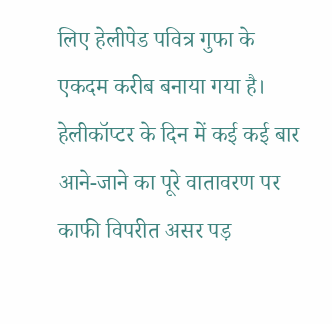लिए हेलीपेड पवित्र गुफा के एकदम करीब बनाया गया है। हेलीकॉप्टर के दिन में कई कई बार आने-जाने का पूरे वातावरण पर काफी विपरीत असर पड़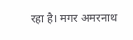रहा है। मगर अमरनाथ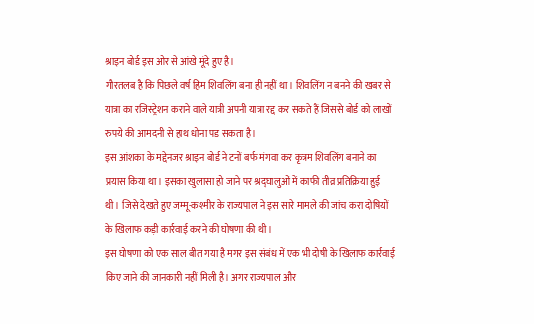श्राइन बोर्ड इस ओर से आंखे मूंदे हुए है।
गौरतलब है कि पिछले वर्ष हिम शिवलिंग बना ही नहीं था। शिवलिंग न बनने की खबर से यात्रा का रजिस्ट्रेशन कराने वाले यात्री अपनी यात्रा रद्द कर सकते हैं जिससे बोर्ड को लाखों रुपये की आमदनी से हाथ धोना पड सकता है।
इस आंशका के मद्देनजर श्राइन बोर्ड ने टनों बर्फ मंगवा कर कृत्रम शिवलिंग बनाने का प्रयास किया था। इसका खुलासा हो जाने पर श्रद्घालुओं में काफी तीव्र प्रतिक्रिया हुई थी। जिसे देखते हुए जम्मू-कश्मीर के राज्यपाल ने इस सारे मामले की जांच करा दोषियों के खिलाफ कड़ी कार्रवाई करने की घोषणा की थी।
इस घोषणा को एक साल बीत गया है मगर इस संबंध में एक भी दोषी के खिलाफ कार्रवाई किए जाने की जानकारी नहीं मिली है। अगर राज्यपाल और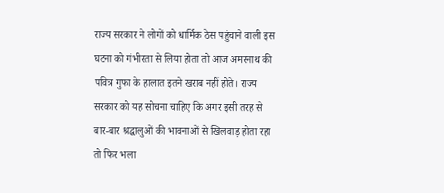राज्य सरकार ने लोगों को धार्मिक ठेस पहुंचाने वाली इस घटना को गंभीरता से लिया होता तो आज अमरनाथ की पवित्र गुफा के हालात इतने खराब नहीं होते। राज्य सरकार को यह सोचना चाहिए कि अगर इसी तरह से बार-बार श्रद्घालुओं की भावनाओं से खिलवाड़ होता रहा तो फिर भला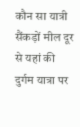कौन सा यात्री सैंकड़ों मील दूर से यहां की दुर्गम यात्रा पर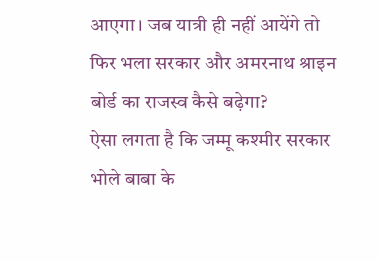आएगा। जब यात्री ही नहीं आयेंगे तो फिर भला सरकार और अमरनाथ श्राइन बोर्ड का राजस्व कैसे बढ़ेगा?
ऐसा लगता है कि जम्मू कश्मीर सरकार भोले बाबा के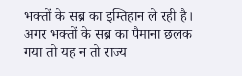भक्तों के सब्र का इम्तिहान ले रही है। अगर भक्तों के सब्र का पैमाना छलक गया तो यह न तो राज्य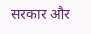सरकार और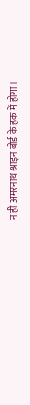न ही अमरनाथ श्राइन बोर्ड के हक में होगा।